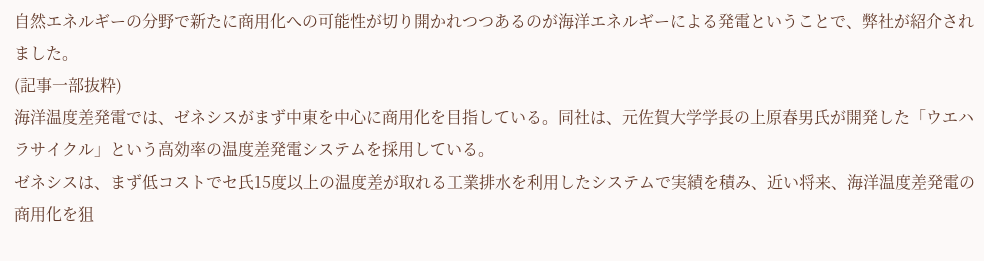自然エネルギーの分野で新たに商用化への可能性が切り開かれつつあるのが海洋エネルギーによる発電ということで、弊社が紹介されました。
(記事一部抜粋)
海洋温度差発電では、ゼネシスがまず中東を中心に商用化を目指している。同社は、元佐賀大学学長の上原春男氏が開発した「ウエハラサイクル」という高効率の温度差発電システムを採用している。
ゼネシスは、まず低コストでセ氏15度以上の温度差が取れる工業排水を利用したシステムで実績を積み、近い将来、海洋温度差発電の商用化を狙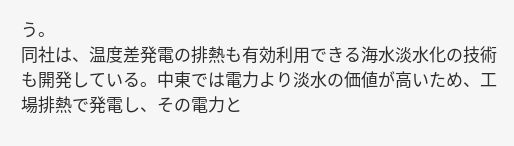う。
同社は、温度差発電の排熱も有効利用できる海水淡水化の技術も開発している。中東では電力より淡水の価値が高いため、工場排熱で発電し、その電力と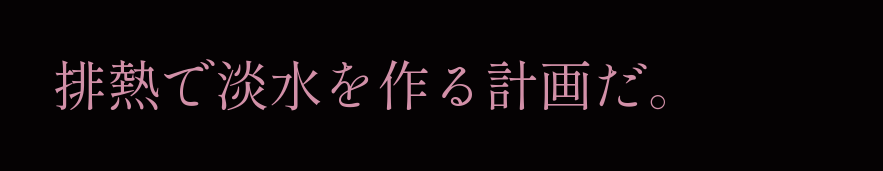排熱で淡水を作る計画だ。